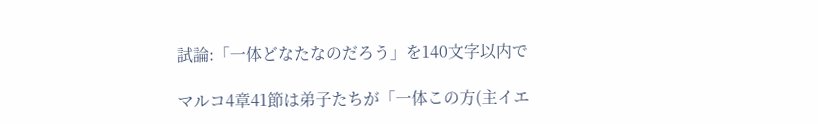試論:「一体どなたなのだろう」を140文字以内で

マルコ4章41節は弟子たちが「一体この方(主イエ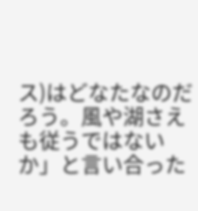ス)はどなたなのだろう。風や湖さえも従うではないか」と言い合った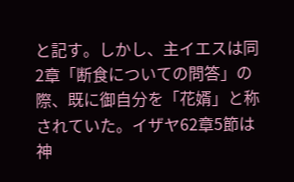と記す。しかし、主イエスは同2章「断食についての問答」の際、既に御自分を「花婿」と称されていた。イザヤ62章5節は神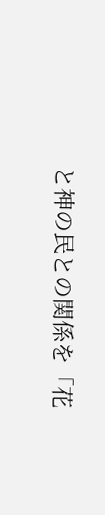と神の民との関係を「花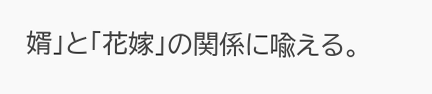婿」と「花嫁」の関係に喩える。